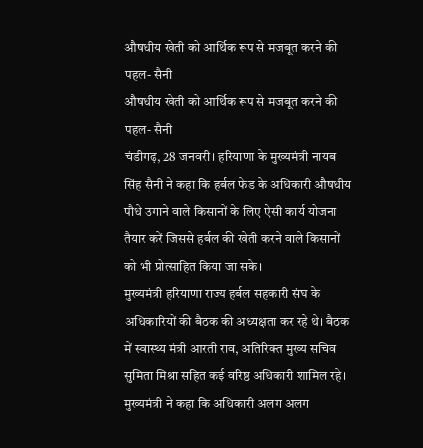औषधीय खेती को आर्थिक रूप से मजबूत करने की पहल- सैनी
औषधीय खेती को आर्थिक रूप से मजबूत करने की पहल- सैनी
चंडीगढ़, 28 जनवरी। हरियाणा के मुख्यमंत्री नायब सिंह सैनी ने कहा कि हर्बल फेड के अधिकारी औषधीय पौधे उगाने वाले किसानों के लिए ऐसी कार्य योजना तैयार करें जिससे हर्बल की खेती करने वाले किसानों को भी प्रोत्साहित किया जा सके।
मुख्यमंत्री हरियाणा राज्य हर्बल सहकारी संघ के अधिकारियों की बैठक की अध्यक्षता कर रहे थे। बैठक में स्वास्थ्य मंत्री आरती राव, अतिरिक्त मुख्य सचिव सुमिता मिश्रा सहित कई वरिष्ठ अधिकारी शामिल रहे।
मुख्यमंत्री ने कहा कि अधिकारी अलग अलग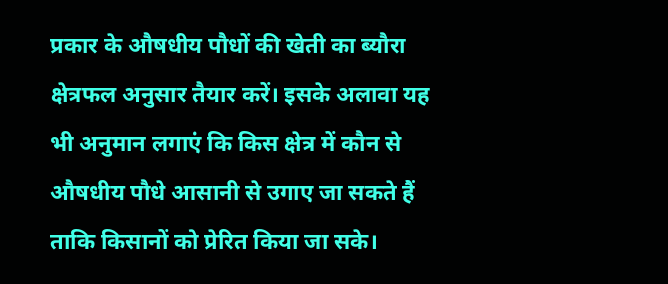प्रकार के औषधीय पौधों की खेती का ब्यौरा क्षेत्रफल अनुसार तैयार करें। इसके अलावा यह भी अनुमान लगाएं कि किस क्षेत्र में कौन से औषधीय पौधे आसानी से उगाए जा सकते हैं ताकि किसानों को प्रेरित किया जा सके।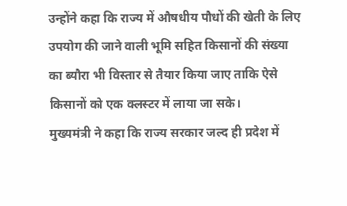उन्होंने कहा कि राज्य में औषधीय पौधों की खेती के लिए उपयोग की जाने वाली भूमि सहित किसानों की संख्या का ब्यौरा भी विस्तार से तैयार किया जाए ताकि ऐसे किसानों को एक क्लस्टर में लाया जा सके।
मुख्यमंत्री ने कहा कि राज्य सरकार जल्द ही प्रदेश में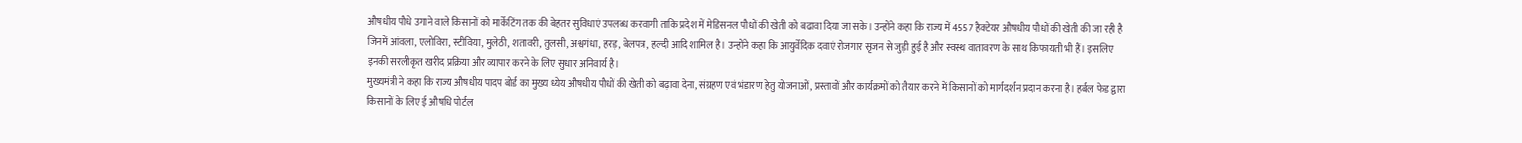औषधीय पौधे उगाने वाले किसानों को मार्केटिंग तक की बेहतर सुविधाएं उपलब्ध करवागी ताकि प्रदेश में मेडिसनल पौधों की खेती को बढावा दिया जा सके। उन्होंने कहा कि राज्य में 4557 हैक्टेयर औषधीय पौधों की खेती की जा रही है जिनमें आंवला, एलोविरा, स्टीविया, मुलेठी, शतावरी, तुलसी, अश्वगंधा, हरड़, बेलपत्र, हल्दी आदि शामिल है। उन्होंने कहा कि आयुर्वेदिक दवाएं रोजगार सृजन से जुड़ी हुई है और स्वस्थ वातावरण के साथ किफायती भी हैं। इसलिए इनकी सरलीकृत खरीद प्रक्रिया और व्यापार करने के लिए सुधार अनिवार्य है।
मुख्यमंत्री ने कहा कि राज्य औषधीय पादप बोर्ड का मुख्य ध्येय औषधीय पौधों की खेती को बढ़ावा देना, संग्रहण एवं भंडारण हेतु योजनाओं, प्रस्तावों और कार्यक्रमों को तैयार करने में किसानों को मार्गदर्शन प्रदान करना है। हर्बल फेड द्वारा किसानों के लिए ई औषधि पोर्टल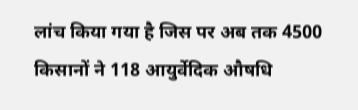लांच किया गया है जिस पर अब तक 4500 किसानों ने 118 आयुर्वेदिक औषधि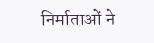निर्माताओं ने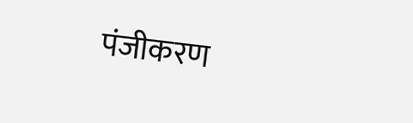पंजीकरण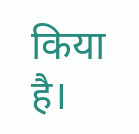किया है।